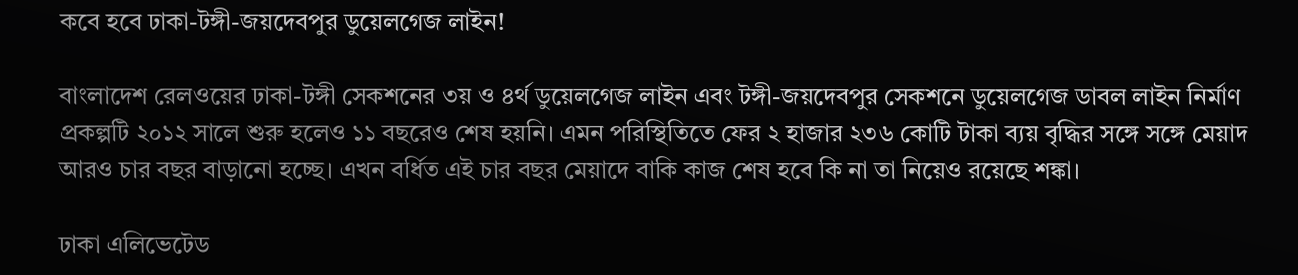কবে হবে ঢাকা-টঙ্গী-জয়দেবপুর ডুয়েলগেজ লাইন!

বাংলাদেশ রেলওয়ের ঢাকা-টঙ্গী সেকশনের ৩য় ও ৪র্থ ডুয়েলগেজ লাইন এবং টঙ্গী-জয়দেবপুর সেকশনে ডুয়েলগেজ ডাবল লাইন নির্মাণ প্রকল্পটি ২০১২ সালে শুরু হলেও ১১ বছরেও শেষ হয়নি। এমন পরিস্থিতিতে ফের ২ হাজার ২৩৬ কোটি টাকা ব্যয় বৃদ্ধির সঙ্গে সঙ্গে মেয়াদ আরও চার বছর বাড়ানো হচ্ছে। এখন বর্ধিত এই চার বছর মেয়াদে বাকি কাজ শেষ হবে কি না তা নিয়েও রয়েছে শঙ্কা।

ঢাকা এলিভেটেড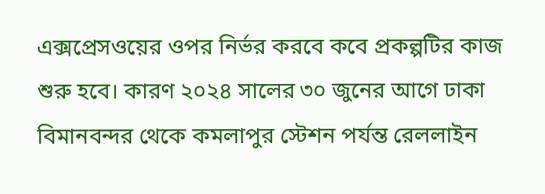এক্সপ্রেসওয়ের ওপর নির্ভর করবে কবে প্রকল্পটির কাজ শুরু হবে। কারণ ২০২৪ সালের ৩০ জুনের আগে ঢাকা বিমানবন্দর থেকে কমলাপুর স্টেশন পর্যন্ত রেললাইন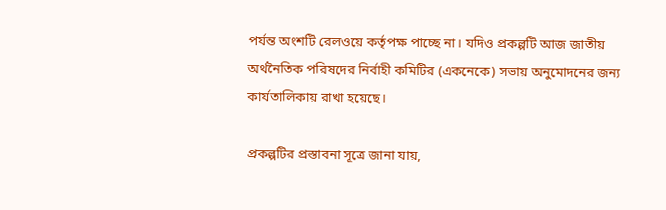পর্যন্ত অংশটি রেলওয়ে কর্তৃপক্ষ পাচ্ছে না। যদিও প্রকল্পটি আজ জাতীয় অর্থনৈতিক পরিষদের নির্বাহী কমিটির (একনেকে) সভায় অনুমোদনের জন্য কার্যতালিকায় রাখা হয়েছে।

প্রকল্পটির প্রস্তাবনা সূত্রে জানা যায়,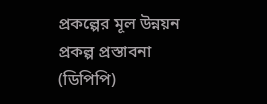প্রকল্পের মূল উন্নয়ন প্রকল্প প্রস্তাবনা (ডিপিপি)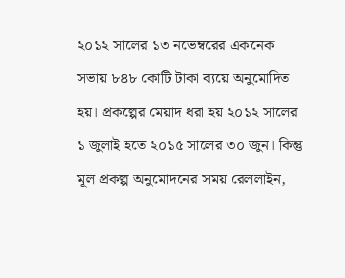২০১২ সালের ১৩ নভেম্বরের একনেক সভায় ৮৪৮ কোটি টাকা ব্যয়ে অনুমোদিত হয়। প্রকল্পের মেয়াদ ধরা হয় ২০১২ সালের ১ জুলাই হতে ২০১৫ সালের ৩০ জুন। কিন্তু মূল প্রকল্প অনুমোদনের সময় রেললাইন,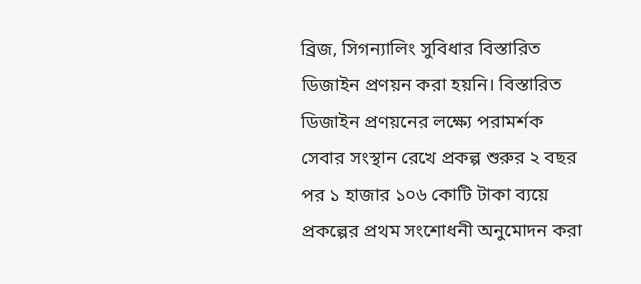ব্রিজ, সিগন্যালিং সুবিধার বিস্তারিত ডিজাইন প্রণয়ন করা হয়নি। বিস্তারিত ডিজাইন প্রণয়নের লক্ষ্যে পরামর্শক সেবার সংস্থান রেখে প্রকল্প শুরুর ২ বছর পর ১ হাজার ১০৬ কোটি টাকা ব্যয়ে প্রকল্পের প্রথম সংশোধনী অনুমোদন করা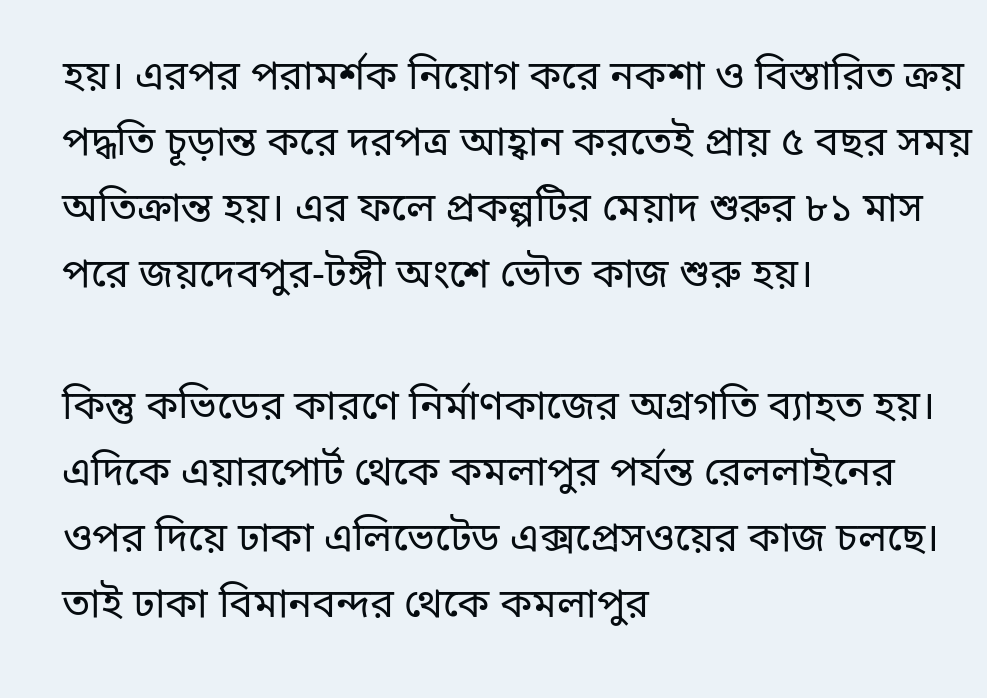হয়। এরপর পরামর্শক নিয়োগ করে নকশা ও বিস্তারিত ক্রয় পদ্ধতি চূড়ান্ত করে দরপত্র আহ্বান করতেই প্রায় ৫ বছর সময় অতিক্রান্ত হয়। এর ফলে প্রকল্পটির মেয়াদ শুরুর ৮১ মাস পরে জয়দেবপুর-টঙ্গী অংশে ভৌত কাজ শুরু হয়।

কিন্তু কভিডের কারণে নির্মাণকাজের অগ্রগতি ব্যাহত হয়। এদিকে এয়ারপোর্ট থেকে কমলাপুর পর্যন্ত রেললাইনের ওপর দিয়ে ঢাকা এলিভেটেড এক্সপ্রেসওয়ের কাজ চলছে। তাই ঢাকা বিমানবন্দর থেকে কমলাপুর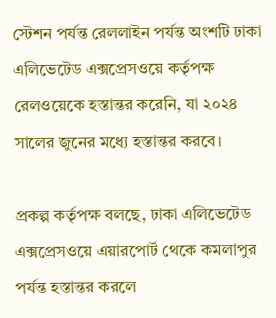স্টেশন পর্যন্ত রেললাইন পর্যন্ত অংশটি ঢাকা এলিভেটেড এক্সপ্রেসওয়ে কর্তৃপক্ষ রেলওয়েকে হস্তান্তর করেনি, যা ২০২৪ সালের জুনের মধ্যে হস্তান্তর করবে।

প্রকল্প কর্তৃপক্ষ বলছে, ঢাকা এলিভেটেড এক্সপ্রেসওয়ে এয়ারপোর্ট থেকে কমলাপুর পর্যন্ত হস্তান্তর করলে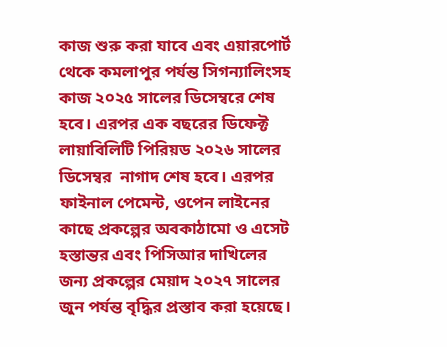কাজ শুরু করা যাবে এবং এয়ারপোর্ট থেকে কমলাপুর পর্যন্ত সিগন্যালিংসহ কাজ ২০২৫ সালের ডিসেম্বরে শেষ হবে। এরপর এক বছরের ডিফেক্ট লায়াবিলিটি পিরিয়ড ২০২৬ সালের ডিসেম্বর  নাগাদ শেষ হবে। এরপর ফাইনাল পেমেন্ট, ওপেন লাইনের কাছে প্রকল্পের অবকাঠামো ও এসেট হস্তান্তর এবং পিসিআর দাখিলের জন্য প্রকল্পের মেয়াদ ২০২৭ সালের জুন পর্যন্ত বৃদ্ধির প্রস্তাব করা হয়েছে।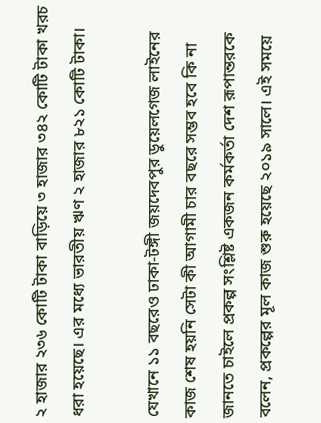২ হাজার ২৩৬ কোটি টাকা বাড়িয়ে ৩ হাজার ৩৪২ কোটি টাকা খরচ ধরা হয়েছে। এর মধ্যে ভারতীয় ঋণ ২ হাজার ৮২১ কোটি টাকা।

যেখানে ১১ বছরেও ঢাকা-টঙ্গী জয়দেবপুর ডুয়েলগেজ লাইনের কাজ শেষ হয়নি সেটা কী আগামী চার বছরে সম্ভব হবে কি না জানতে চাইলে প্রকল্প সংশ্লিষ্ট একজন কর্মকর্তা দেশ রূপান্তরকে বলেন, প্রকল্পের মূল কাজ শুরু হয়েছে ২০১৯ সালে। এই সময়ে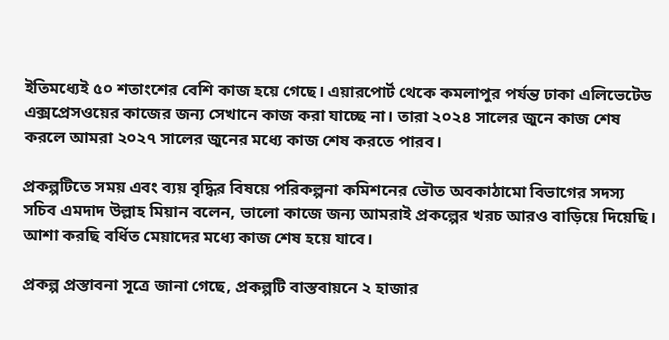ইতিমধ্যেই ৫০ শতাংশের বেশি কাজ হয়ে গেছে। এয়ারপোর্ট থেকে কমলাপুর পর্যন্ত ঢাকা এলিভেটেড এক্সপ্রেসওয়ের কাজের জন্য সেখানে কাজ করা যাচ্ছে না। তারা ২০২৪ সালের জুনে কাজ শেষ করলে আমরা ২০২৭ সালের জুনের মধ্যে কাজ শেষ করতে পারব।

প্রকল্পটিতে সময় এবং ব্যয় বৃদ্ধির বিষয়ে পরিকল্পনা কমিশনের ভৌত অবকাঠামো বিভাগের সদস্য সচিব এমদাদ উল্লাহ মিয়ান বলেন, ভালো কাজে জন্য আমরাই প্রকল্পের খরচ আরও বাড়িয়ে দিয়েছি। আশা করছি বর্ধিত মেয়াদের মধ্যে কাজ শেষ হয়ে যাবে।

প্রকল্প প্রস্তাবনা সূত্রে জানা গেছে, প্রকল্পটি বাস্তবায়নে ২ হাজার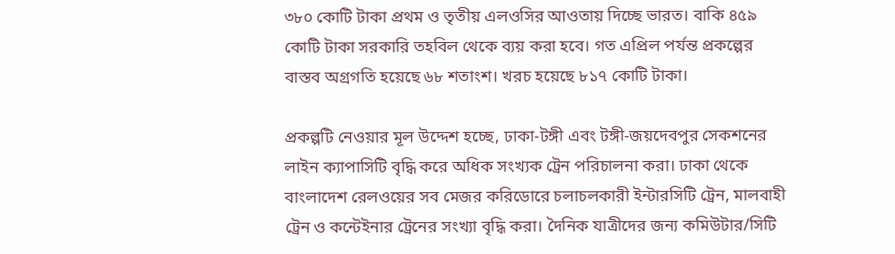৩৮০ কোটি টাকা প্রথম ও তৃতীয় এলওসির আওতায় দিচ্ছে ভারত। বাকি ৪৫৯ কোটি টাকা সরকারি তহবিল থেকে ব্যয় করা হবে। গত এপ্রিল পর্যন্ত প্রকল্পের বাস্তব অগ্রগতি হয়েছে ৬৮ শতাংশ। খরচ হয়েছে ৮১৭ কোটি টাকা।

প্রকল্পটি নেওয়ার মূল উদ্দেশ হচ্ছে, ঢাকা-টঙ্গী এবং টঙ্গী-জয়দেবপুর সেকশনের লাইন ক্যাপাসিটি বৃদ্ধি করে অধিক সংখ্যক ট্রেন পরিচালনা করা। ঢাকা থেকে বাংলাদেশ রেলওয়ের সব মেজর করিডোরে চলাচলকারী ইন্টারসিটি ট্রেন, মালবাহী ট্রেন ও কন্টেইনার ট্রেনের সংখ্যা বৃদ্ধি করা। দৈনিক যাত্রীদের জন্য কমিউটার/সিটি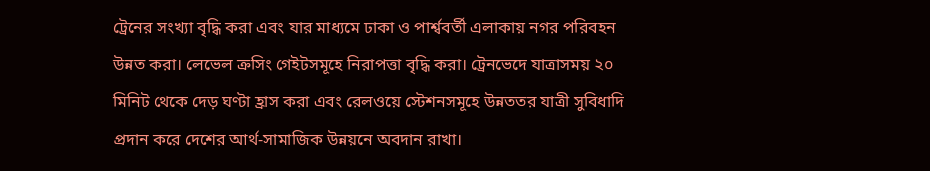ট্রেনের সংখ্যা বৃদ্ধি করা এবং যার মাধ্যমে ঢাকা ও পার্শ্ববর্তী এলাকায় নগর পরিবহন উন্নত করা। লেভেল ক্রসিং গেইটসমূহে নিরাপত্তা বৃদ্ধি করা। ট্রেনভেদে যাত্রাসময় ২০ মিনিট থেকে দেড় ঘণ্টা হ্রাস করা এবং রেলওয়ে স্টেশনসমূহে উন্নততর যাত্রী সুবিধাদি প্রদান করে দেশের আর্থ-সামাজিক উন্নয়নে অবদান রাখা।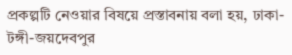প্রকল্পটি নেওয়ার বিষয়ে প্রস্তাবনায় বলা হয়, ঢাকা-টঙ্গী-জয়দেবপুর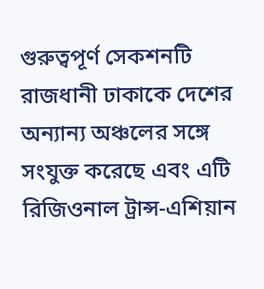গুরুত্বপূর্ণ সেকশনটি রাজধানী ঢাকাকে দেশের অন্যান্য অঞ্চলের সঙ্গে সংযুক্ত করেছে এবং এটি রিজিওনাল ট্রান্স-এশিয়ান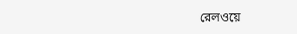রেলওয়ে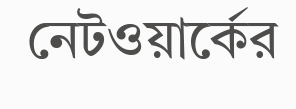নেটওয়ার্কের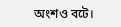অংশও বটে।